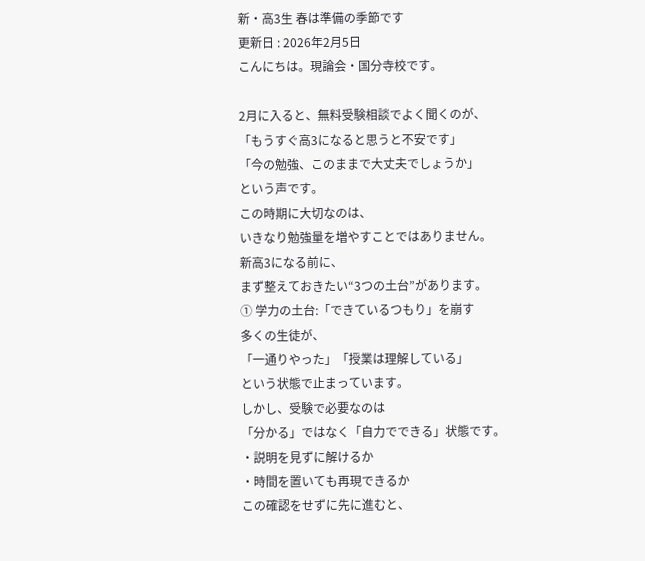新・高3生 春は準備の季節です
更新日 : 2026年2月5日
こんにちは。現論会・国分寺校です。

2月に入ると、無料受験相談でよく聞くのが、
「もうすぐ高3になると思うと不安です」
「今の勉強、このままで大丈夫でしょうか」
という声です。
この時期に大切なのは、
いきなり勉強量を増やすことではありません。
新高3になる前に、
まず整えておきたい“3つの土台”があります。
① 学力の土台:「できているつもり」を崩す
多くの生徒が、
「一通りやった」「授業は理解している」
という状態で止まっています。
しかし、受験で必要なのは
「分かる」ではなく「自力でできる」状態です。
・説明を見ずに解けるか
・時間を置いても再現できるか
この確認をせずに先に進むと、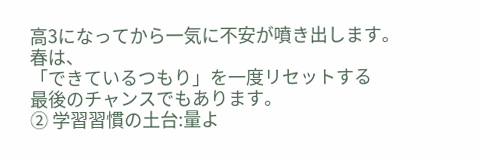高3になってから一気に不安が噴き出します。
春は、
「できているつもり」を一度リセットする
最後のチャンスでもあります。
② 学習習慣の土台:量よ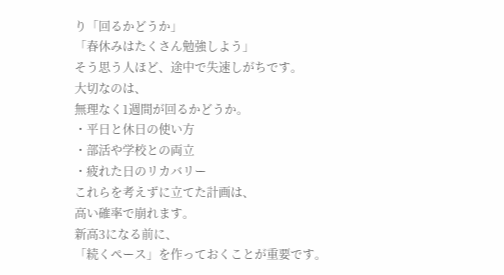り「回るかどうか」
「春休みはたくさん勉強しよう」
そう思う人ほど、途中で失速しがちです。
大切なのは、
無理なく1週間が回るかどうか。
・平日と休日の使い方
・部活や学校との両立
・疲れた日のリカバリー
これらを考えずに立てた計画は、
高い確率で崩れます。
新高3になる前に、
「続くペース」を作っておくことが重要です。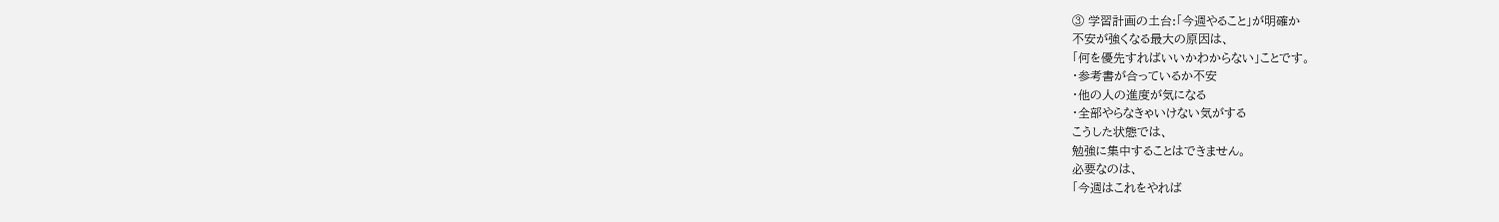③ 学習計画の土台:「今週やること」が明確か
不安が強くなる最大の原因は、
「何を優先すればいいかわからない」ことです。
・参考書が合っているか不安
・他の人の進度が気になる
・全部やらなきゃいけない気がする
こうした状態では、
勉強に集中することはできません。
必要なのは、
「今週はこれをやれば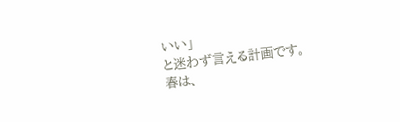いい」
と迷わず言える計画です。
春は、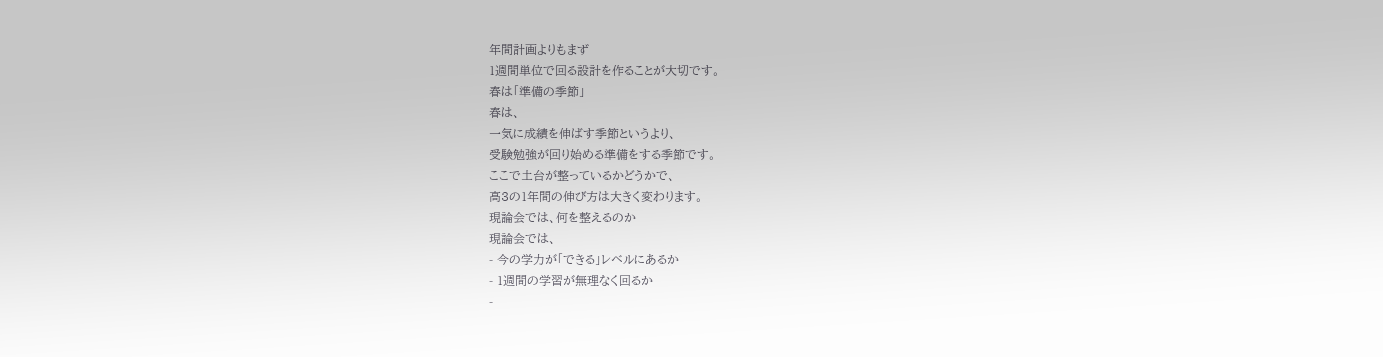年間計画よりもまず
1週間単位で回る設計を作ることが大切です。
春は「準備の季節」
春は、
一気に成績を伸ばす季節というより、
受験勉強が回り始める準備をする季節です。
ここで土台が整っているかどうかで、
高3の1年間の伸び方は大きく変わります。
現論会では、何を整えるのか
現論会では、
- 今の学力が「できる」レベルにあるか
- 1週間の学習が無理なく回るか
-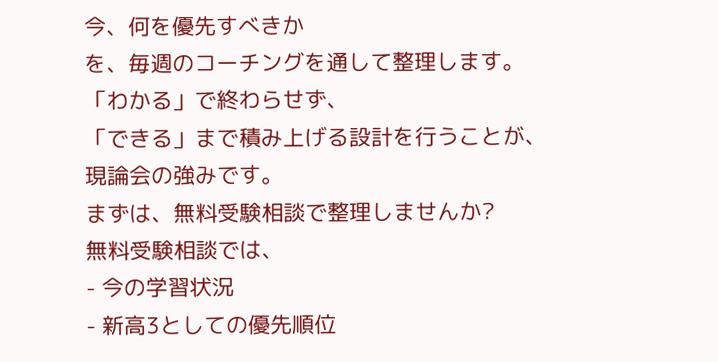今、何を優先すべきか
を、毎週のコーチングを通して整理します。
「わかる」で終わらせず、
「できる」まで積み上げる設計を行うことが、
現論会の強みです。
まずは、無料受験相談で整理しませんか?
無料受験相談では、
- 今の学習状況
- 新高3としての優先順位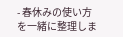- 春休みの使い方
を一緒に整理しま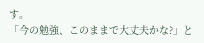す。
「今の勉強、このままで大丈夫かな?」と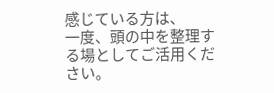感じている方は、
一度、頭の中を整理する場としてご活用ください。